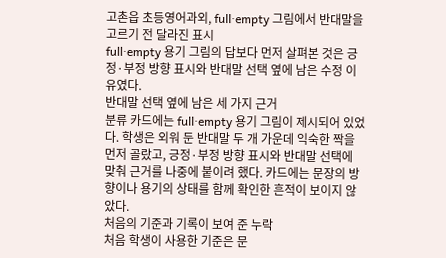고촌읍 초등영어과외, full·empty 그림에서 반대말을 고르기 전 달라진 표시
full·empty 용기 그림의 답보다 먼저 살펴본 것은 긍정·부정 방향 표시와 반대말 선택 옆에 남은 수정 이유였다.
반대말 선택 옆에 남은 세 가지 근거
분류 카드에는 full·empty 용기 그림이 제시되어 있었다. 학생은 외워 둔 반대말 두 개 가운데 익숙한 짝을 먼저 골랐고, 긍정·부정 방향 표시와 반대말 선택에 맞춰 근거를 나중에 붙이려 했다. 카드에는 문장의 방향이나 용기의 상태를 함께 확인한 흔적이 보이지 않았다.
처음의 기준과 기록이 보여 준 누락
처음 학생이 사용한 기준은 문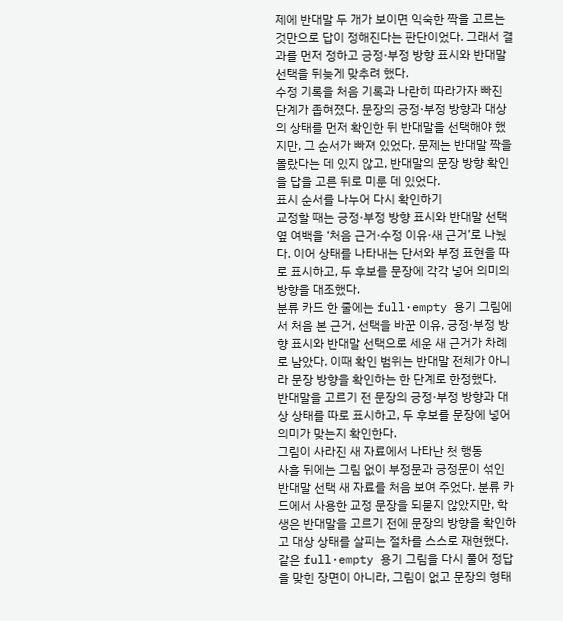제에 반대말 두 개가 보이면 익숙한 짝을 고르는 것만으로 답이 정해진다는 판단이었다. 그래서 결과를 먼저 정하고 긍정·부정 방향 표시와 반대말 선택을 뒤늦게 맞추려 했다.
수정 기록을 처음 기록과 나란히 따라가자 빠진 단계가 좁혀졌다. 문장의 긍정·부정 방향과 대상의 상태를 먼저 확인한 뒤 반대말을 선택해야 했지만, 그 순서가 빠져 있었다. 문제는 반대말 짝을 몰랐다는 데 있지 않고, 반대말의 문장 방향 확인을 답을 고른 뒤로 미룬 데 있었다.
표시 순서를 나누어 다시 확인하기
교정할 때는 긍정·부정 방향 표시와 반대말 선택 옆 여백을 ‘처음 근거·수정 이유·새 근거’로 나눴다. 이어 상태를 나타내는 단서와 부정 표현을 따로 표시하고, 두 후보를 문장에 각각 넣어 의미의 방향을 대조했다.
분류 카드 한 줄에는 full·empty 용기 그림에서 처음 본 근거, 선택을 바꾼 이유, 긍정·부정 방향 표시와 반대말 선택으로 세운 새 근거가 차례로 남았다. 이때 확인 범위는 반대말 전체가 아니라 문장 방향을 확인하는 한 단계로 한정했다.
반대말을 고르기 전 문장의 긍정·부정 방향과 대상 상태를 따로 표시하고, 두 후보를 문장에 넣어 의미가 맞는지 확인한다.
그림이 사라진 새 자료에서 나타난 첫 행동
사흘 뒤에는 그림 없이 부정문과 긍정문이 섞인 반대말 선택 새 자료를 처음 보여 주었다. 분류 카드에서 사용한 교정 문장을 되묻지 않았지만, 학생은 반대말을 고르기 전에 문장의 방향을 확인하고 대상 상태를 살피는 절차를 스스로 재현했다.
같은 full·empty 용기 그림을 다시 풀어 정답을 맞힌 장면이 아니라, 그림이 없고 문장의 형태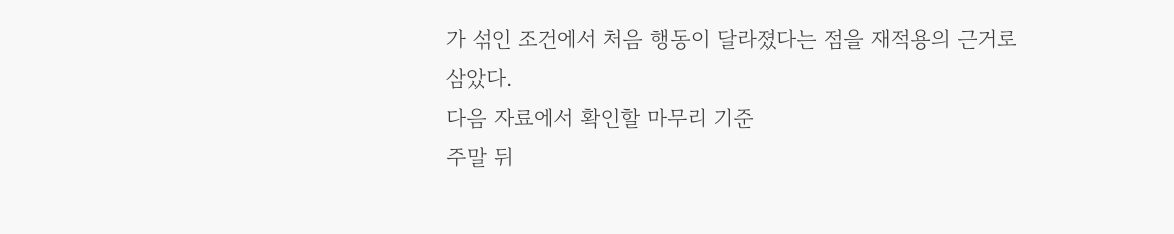가 섞인 조건에서 처음 행동이 달라졌다는 점을 재적용의 근거로 삼았다.
다음 자료에서 확인할 마무리 기준
주말 뒤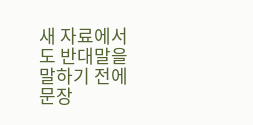새 자료에서도 반대말을 말하기 전에 문장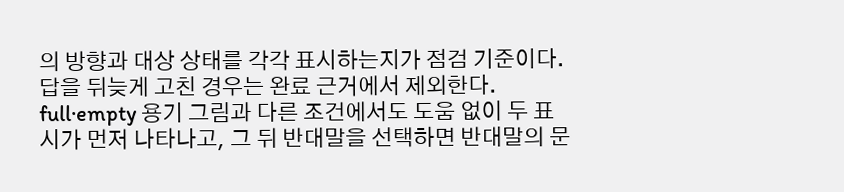의 방향과 대상 상태를 각각 표시하는지가 점검 기준이다. 답을 뒤늦게 고친 경우는 완료 근거에서 제외한다. full·empty 용기 그림과 다른 조건에서도 도움 없이 두 표시가 먼저 나타나고, 그 뒤 반대말을 선택하면 반대말의 문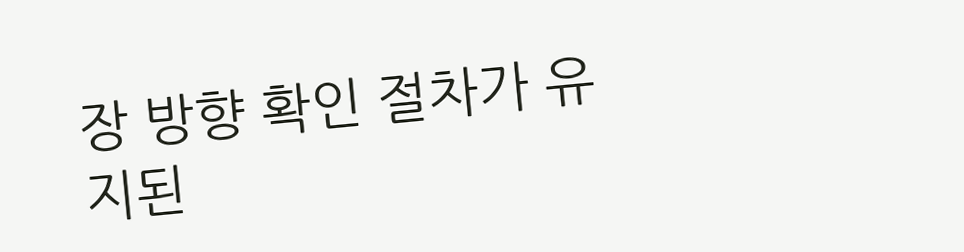장 방향 확인 절차가 유지된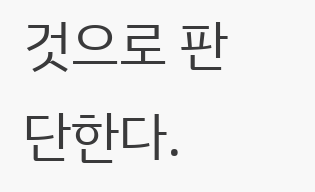것으로 판단한다.